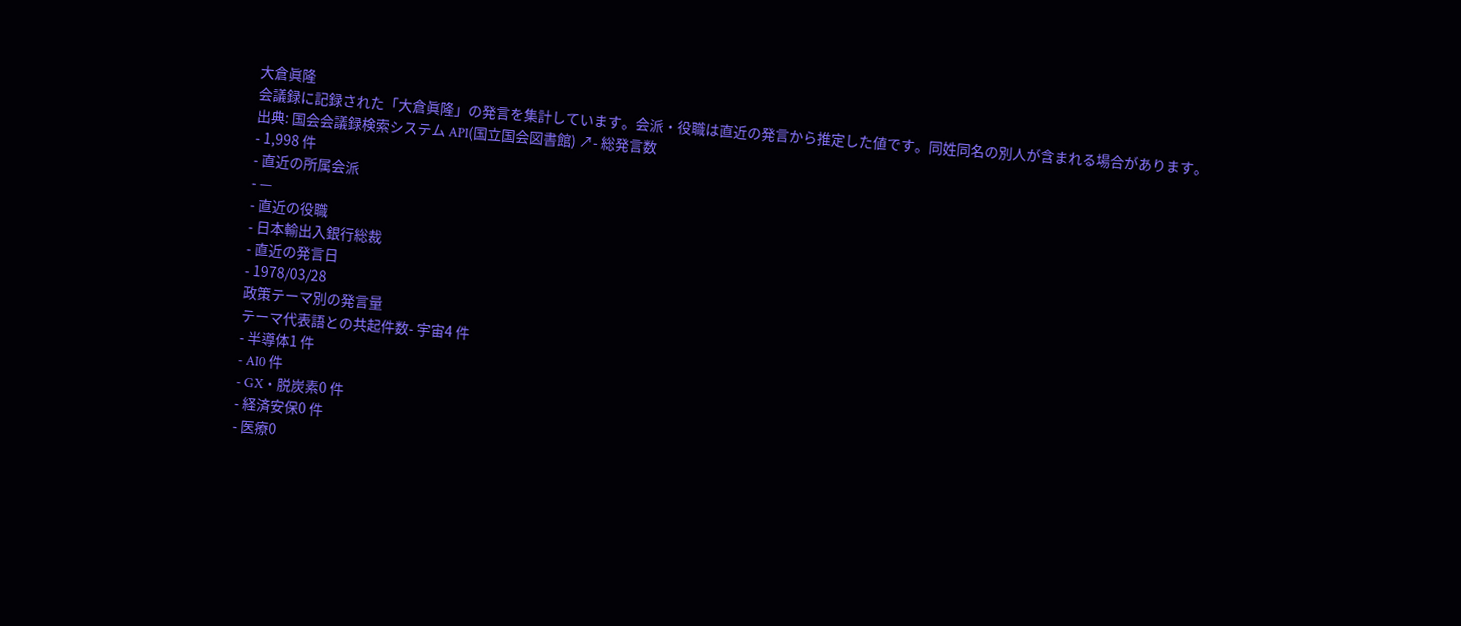大倉眞隆
会議録に記録された「大倉眞隆」の発言を集計しています。会派・役職は直近の発言から推定した値です。同姓同名の別人が含まれる場合があります。
出典: 国会会議録検索システム API(国立国会図書館) ↗- 総発言数
- 1,998 件
- 直近の所属会派
- —
- 直近の役職
- 日本輸出入銀行総裁
- 直近の発言日
- 1978/03/28
政策テーマ別の発言量
テーマ代表語との共起件数- 宇宙4 件
- 半導体1 件
- AI0 件
- GX・脱炭素0 件
- 経済安保0 件
- 医療0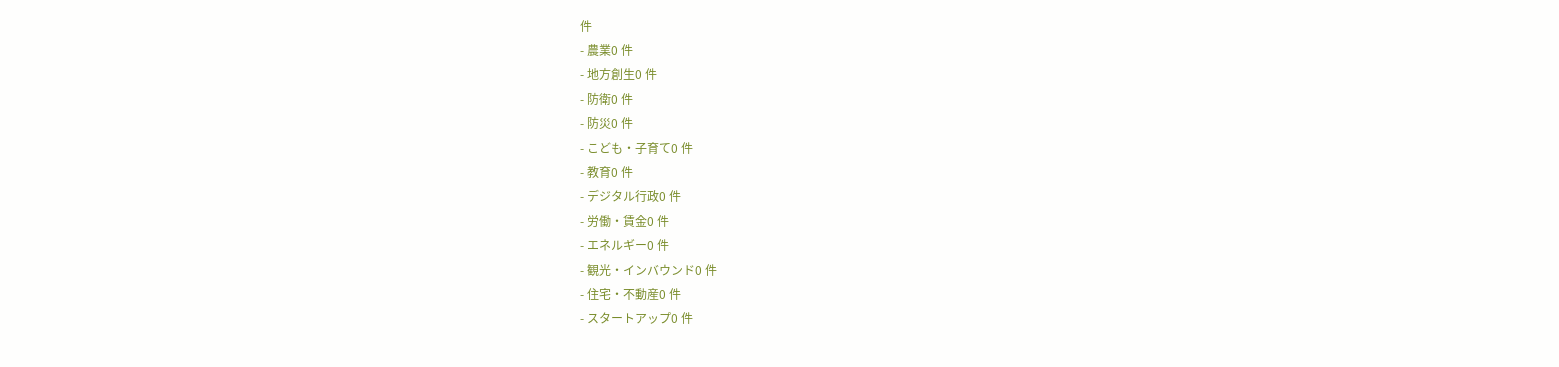件
- 農業0 件
- 地方創生0 件
- 防衛0 件
- 防災0 件
- こども・子育て0 件
- 教育0 件
- デジタル行政0 件
- 労働・賃金0 件
- エネルギー0 件
- 観光・インバウンド0 件
- 住宅・不動産0 件
- スタートアップ0 件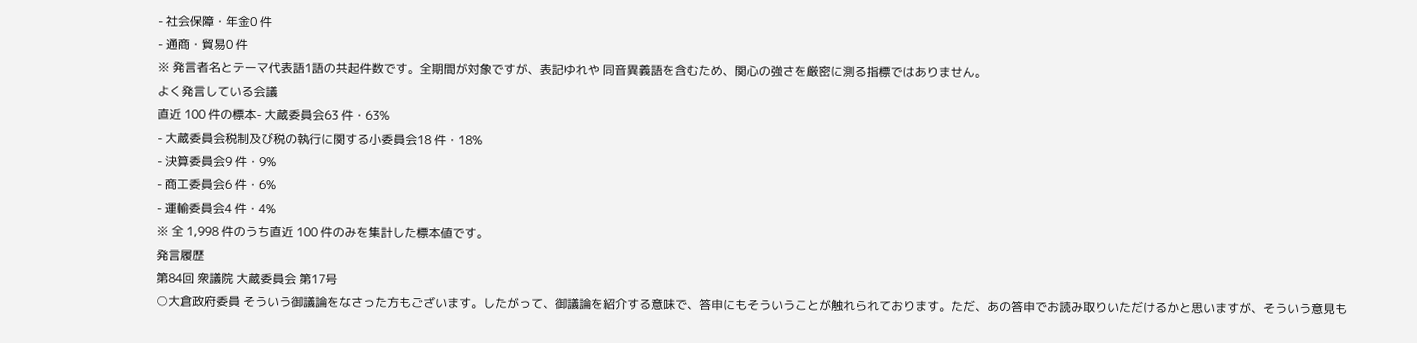- 社会保障・年金0 件
- 通商・貿易0 件
※ 発言者名とテーマ代表語1語の共起件数です。全期間が対象ですが、表記ゆれや 同音異義語を含むため、関心の強さを厳密に測る指標ではありません。
よく発言している会議
直近 100 件の標本- 大蔵委員会63 件・63%
- 大蔵委員会税制及び税の執行に関する小委員会18 件・18%
- 決算委員会9 件・9%
- 商工委員会6 件・6%
- 運輸委員会4 件・4%
※ 全 1,998 件のうち直近 100 件のみを集計した標本値です。
発言履歴
第84回 衆議院 大蔵委員会 第17号
○大倉政府委員 そういう御議論をなさった方もございます。したがって、御議論を紹介する意味で、答申にもそういうことが触れられております。ただ、あの答申でお読み取りいただけるかと思いますが、そういう意見も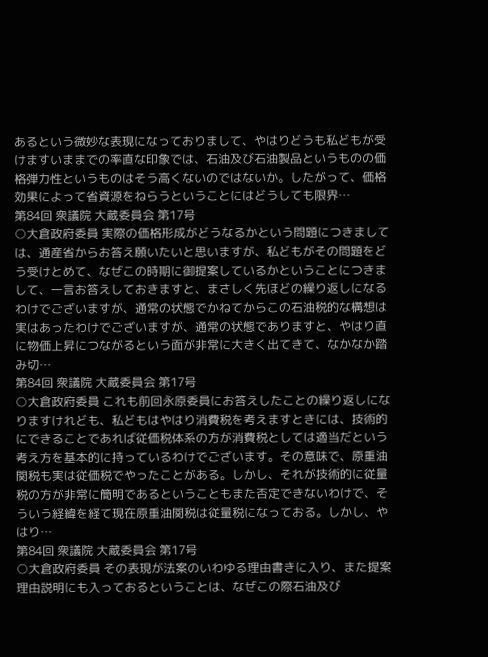あるという微妙な表現になっておりまして、やはりどうも私どもが受けますいままでの率直な印象では、石油及び石油製品というものの価格弾力性というものはそう高くないのではないか。したがって、価格効果によって省資源をねらうということにはどうしても限界…
第84回 衆議院 大蔵委員会 第17号
○大倉政府委員 実際の価格形成がどうなるかという問題につきましては、通産省からお答え願いたいと思いますが、私どもがその問題をどう受けとめて、なぜこの時期に御提案しているかということにつきまして、一言お答えしておきますと、まさしく先ほどの繰り返しになるわけでございますが、通常の状態でかねてからこの石油税的な構想は実はあったわけでございますが、通常の状態でありますと、やはり直に物価上昇につながるという面が非常に大きく出てきて、なかなか踏み切…
第84回 衆議院 大蔵委員会 第17号
○大倉政府委員 これも前回永原委員にお答えしたことの繰り返しになりますけれども、私どもはやはり消費税を考えますときには、技術的にできることであれば従価税体系の方が消費税としては適当だという考え方を基本的に持っているわけでございます。その意味で、原重油関税も実は従価税でやったことがある。しかし、それが技術的に従量税の方が非常に簡明であるということもまた否定できないわけで、そういう経緯を経て現在原重油関税は従量税になっておる。しかし、やはり…
第84回 衆議院 大蔵委員会 第17号
○大倉政府委員 その表現が法案のいわゆる理由書きに入り、また提案理由説明にも入っておるということは、なぜこの際石油及び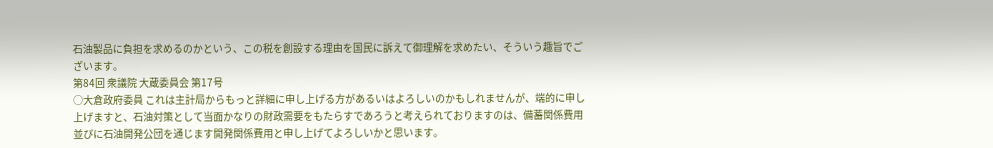石油製品に負担を求めるのかという、この税を創設する理由を国民に訴えて御理解を求めたい、そういう趣旨でございます。
第84回 衆議院 大蔵委員会 第17号
○大倉政府委員 これは主計局からもっと詳細に申し上げる方があるいはよろしいのかもしれませんが、端的に申し上げますと、石油対策として当面かなりの財政需要をもたらすであろうと考えられておりますのは、備蓄関係費用並びに石油開発公団を通じます開発関係費用と申し上げてよろしいかと思います。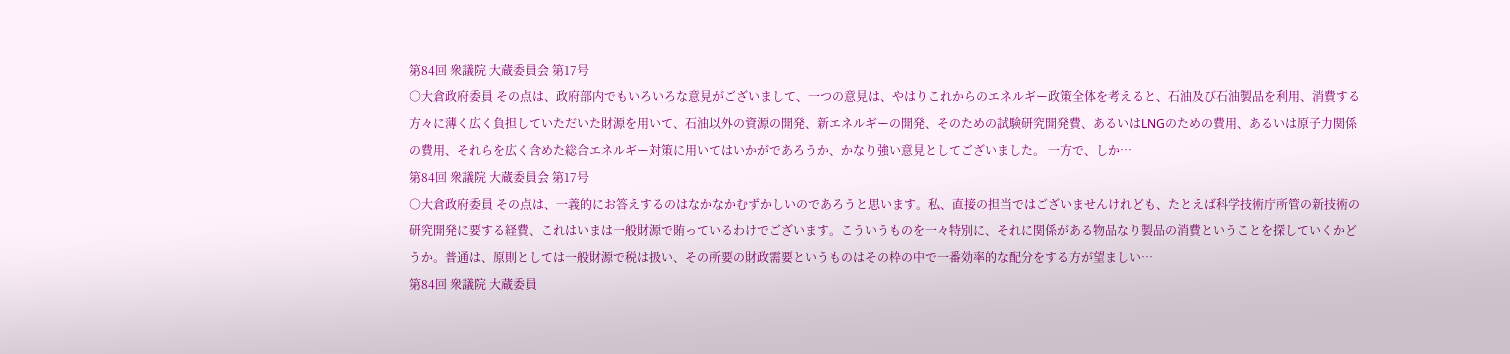第84回 衆議院 大蔵委員会 第17号
○大倉政府委員 その点は、政府部内でもいろいろな意見がございまして、一つの意見は、やはりこれからのエネルギー政策全体を考えると、石油及び石油製品を利用、消費する方々に薄く広く負担していただいた財源を用いて、石油以外の資源の開発、新エネルギーの開発、そのための試験研究開発費、あるいはLNGのための費用、あるいは原子力関係の費用、それらを広く含めた総合エネルギー対策に用いてはいかがであろうか、かなり強い意見としてございました。 一方で、しか…
第84回 衆議院 大蔵委員会 第17号
○大倉政府委員 その点は、一義的にお答えするのはなかなかむずかしいのであろうと思います。私、直接の担当ではございませんけれども、たとえば科学技術庁所管の新技術の研究開発に要する経費、これはいまは一般財源で賄っているわけでございます。こういうものを一々特別に、それに関係がある物品なり製品の消費ということを探していくかどうか。普通は、原則としては一般財源で税は扱い、その所要の財政需要というものはその枠の中で一番効率的な配分をする方が望ましい…
第84回 衆議院 大蔵委員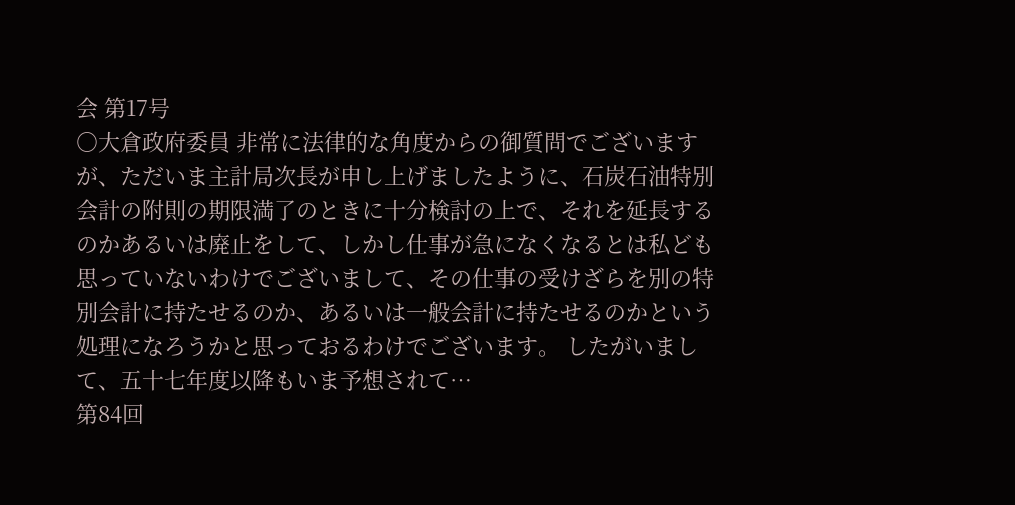会 第17号
○大倉政府委員 非常に法律的な角度からの御質問でございますが、ただいま主計局次長が申し上げましたように、石炭石油特別会計の附則の期限満了のときに十分検討の上で、それを延長するのかあるいは廃止をして、しかし仕事が急になくなるとは私ども思っていないわけでございまして、その仕事の受けざらを別の特別会計に持たせるのか、あるいは一般会計に持たせるのかという処理になろうかと思っておるわけでございます。 したがいまして、五十七年度以降もいま予想されて…
第84回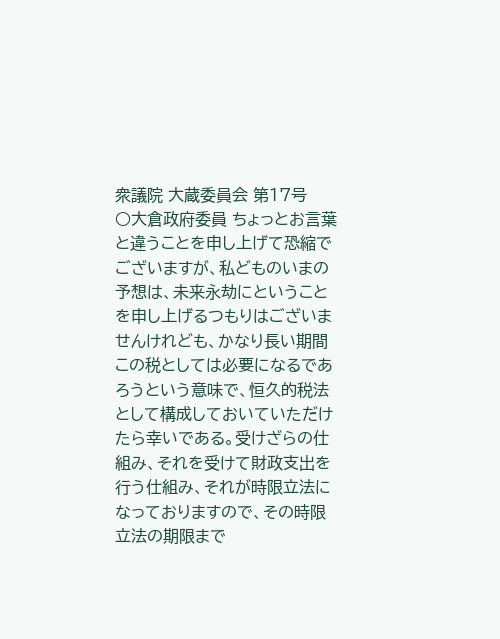衆議院 大蔵委員会 第17号
○大倉政府委員 ちょっとお言葉と違うことを申し上げて恐縮でございますが、私どものいまの予想は、未来永劫にということを申し上げるつもりはございませんけれども、かなり長い期間この税としては必要になるであろうという意味で、恒久的税法として構成しておいていただけたら幸いである。受けざらの仕組み、それを受けて財政支出を行う仕組み、それが時限立法になっておりますので、その時限立法の期限まで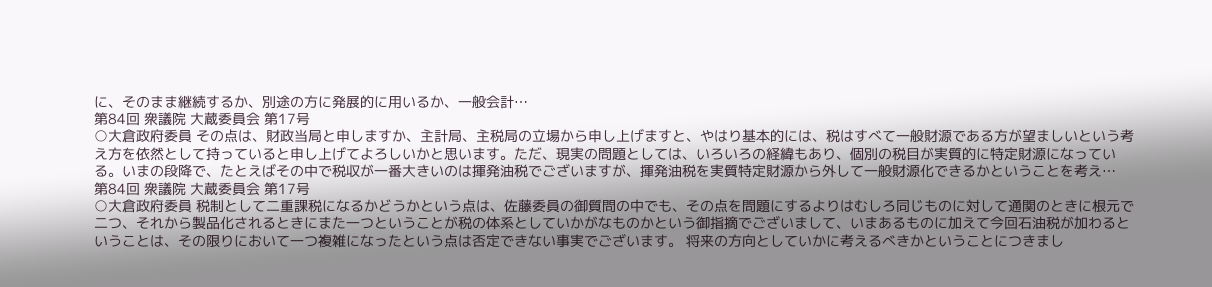に、そのまま継続するか、別途の方に発展的に用いるか、一般会計…
第84回 衆議院 大蔵委員会 第17号
○大倉政府委員 その点は、財政当局と申しますか、主計局、主税局の立場から申し上げますと、やはり基本的には、税はすべて一般財源である方が望ましいという考え方を依然として持っていると申し上げてよろしいかと思います。ただ、現実の問題としては、いろいろの経緯もあり、個別の税目が実質的に特定財源になっている。いまの段降で、たとえばその中で税収が一番大きいのは揮発油税でございますが、揮発油税を実質特定財源から外して一般財源化できるかということを考え…
第84回 衆議院 大蔵委員会 第17号
○大倉政府委員 税制として二重課税になるかどうかという点は、佐藤委員の御質問の中でも、その点を問題にするよりはむしろ同じものに対して通関のときに根元で二つ、それから製品化されるときにまた一つということが税の体系としていかがなものかという御指摘でございまして、いまあるものに加えて今回石油税が加わるということは、その限りにおいて一つ複雑になったという点は否定できない事実でございます。 将来の方向としていかに考えるべきかということにつきまし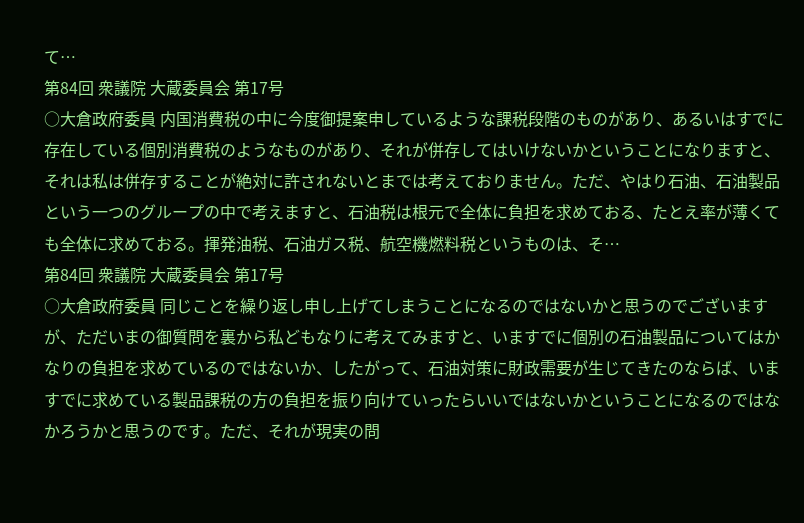て…
第84回 衆議院 大蔵委員会 第17号
○大倉政府委員 内国消費税の中に今度御提案申しているような課税段階のものがあり、あるいはすでに存在している個別消費税のようなものがあり、それが併存してはいけないかということになりますと、それは私は併存することが絶対に許されないとまでは考えておりません。ただ、やはり石油、石油製品という一つのグループの中で考えますと、石油税は根元で全体に負担を求めておる、たとえ率が薄くても全体に求めておる。揮発油税、石油ガス税、航空機燃料税というものは、そ…
第84回 衆議院 大蔵委員会 第17号
○大倉政府委員 同じことを繰り返し申し上げてしまうことになるのではないかと思うのでございますが、ただいまの御質問を裏から私どもなりに考えてみますと、いますでに個別の石油製品についてはかなりの負担を求めているのではないか、したがって、石油対策に財政需要が生じてきたのならば、いますでに求めている製品課税の方の負担を振り向けていったらいいではないかということになるのではなかろうかと思うのです。ただ、それが現実の問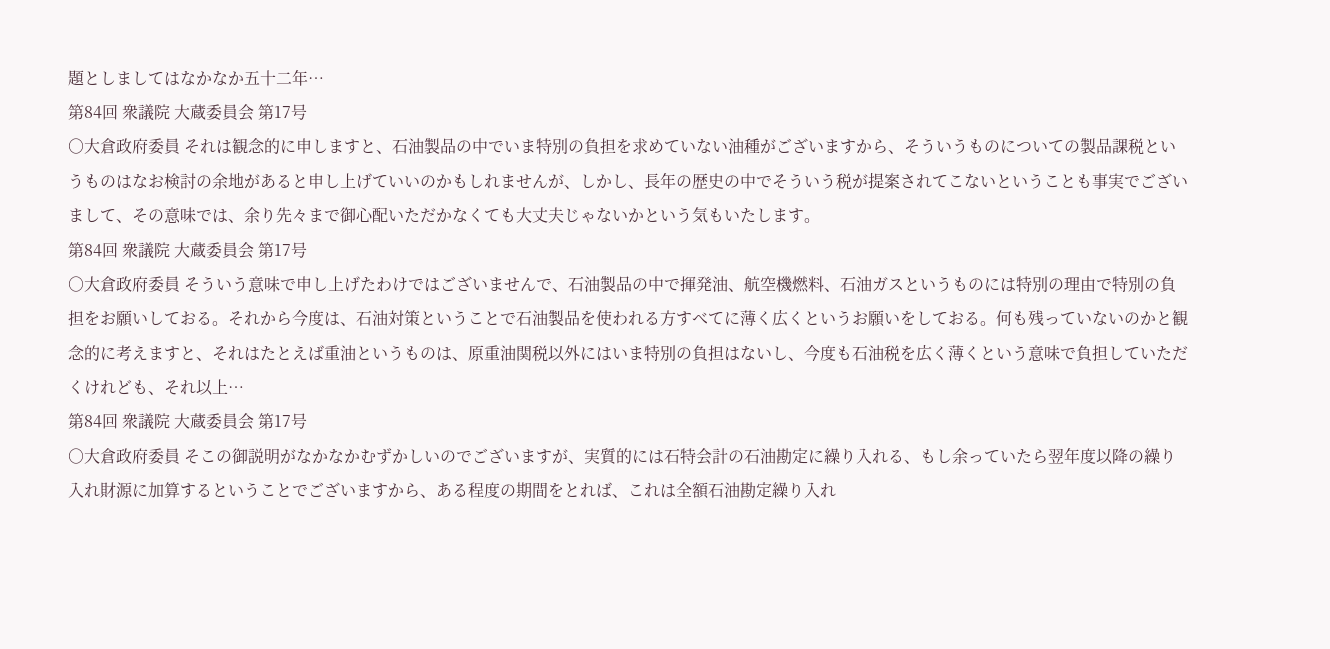題としましてはなかなか五十二年…
第84回 衆議院 大蔵委員会 第17号
○大倉政府委員 それは観念的に申しますと、石油製品の中でいま特別の負担を求めていない油種がございますから、そういうものについての製品課税というものはなお検討の余地があると申し上げていいのかもしれませんが、しかし、長年の歴史の中でそういう税が提案されてこないということも事実でございまして、その意味では、余り先々まで御心配いただかなくても大丈夫じゃないかという気もいたします。
第84回 衆議院 大蔵委員会 第17号
○大倉政府委員 そういう意味で申し上げたわけではございませんで、石油製品の中で揮発油、航空機燃料、石油ガスというものには特別の理由で特別の負担をお願いしておる。それから今度は、石油対策ということで石油製品を使われる方すべてに薄く広くというお願いをしておる。何も残っていないのかと観念的に考えますと、それはたとえば重油というものは、原重油関税以外にはいま特別の負担はないし、今度も石油税を広く薄くという意味で負担していただくけれども、それ以上…
第84回 衆議院 大蔵委員会 第17号
○大倉政府委員 そこの御説明がなかなかむずかしいのでございますが、実質的には石特会計の石油勘定に繰り入れる、もし余っていたら翌年度以降の繰り入れ財源に加算するということでございますから、ある程度の期間をとれば、これは全額石油勘定繰り入れ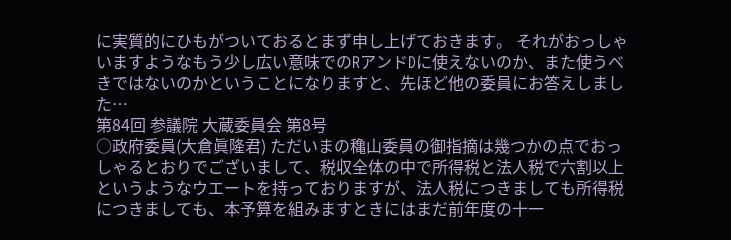に実質的にひもがついておるとまず申し上げておきます。 それがおっしゃいますようなもう少し広い意味でのRアンドDに使えないのか、また使うべきではないのかということになりますと、先ほど他の委員にお答えしました…
第84回 参議院 大蔵委員会 第8号
○政府委員(大倉眞隆君) ただいまの穐山委員の御指摘は幾つかの点でおっしゃるとおりでございまして、税収全体の中で所得税と法人税で六割以上というようなウエートを持っておりますが、法人税につきましても所得税につきましても、本予算を組みますときにはまだ前年度の十一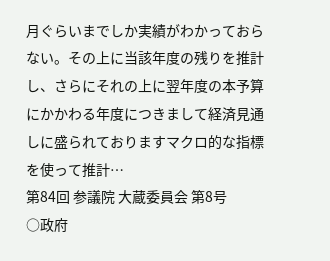月ぐらいまでしか実績がわかっておらない。その上に当該年度の残りを推計し、さらにそれの上に翌年度の本予算にかかわる年度につきまして経済見通しに盛られておりますマクロ的な指標を使って推計…
第84回 参議院 大蔵委員会 第8号
○政府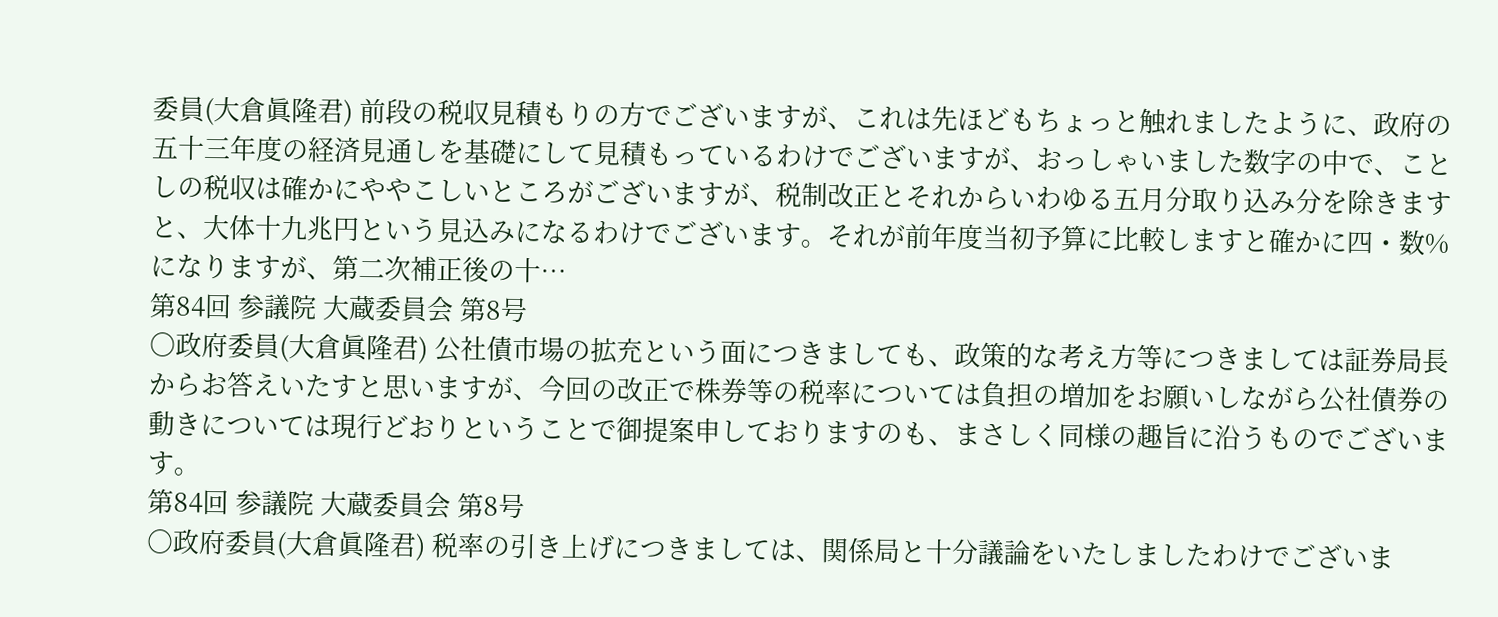委員(大倉眞隆君) 前段の税収見積もりの方でございますが、これは先ほどもちょっと触れましたように、政府の五十三年度の経済見通しを基礎にして見積もっているわけでございますが、おっしゃいました数字の中で、ことしの税収は確かにややこしいところがございますが、税制改正とそれからいわゆる五月分取り込み分を除きますと、大体十九兆円という見込みになるわけでございます。それが前年度当初予算に比較しますと確かに四・数%になりますが、第二次補正後の十…
第84回 参議院 大蔵委員会 第8号
○政府委員(大倉眞隆君) 公社債市場の拡充という面につきましても、政策的な考え方等につきましては証券局長からお答えいたすと思いますが、今回の改正で株券等の税率については負担の増加をお願いしながら公社債券の動きについては現行どおりということで御提案申しておりますのも、まさしく同様の趣旨に沿うものでございます。
第84回 参議院 大蔵委員会 第8号
○政府委員(大倉眞隆君) 税率の引き上げにつきましては、関係局と十分議論をいたしましたわけでございま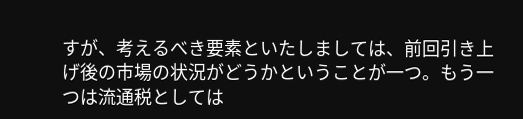すが、考えるべき要素といたしましては、前回引き上げ後の市場の状況がどうかということが一つ。もう一つは流通税としては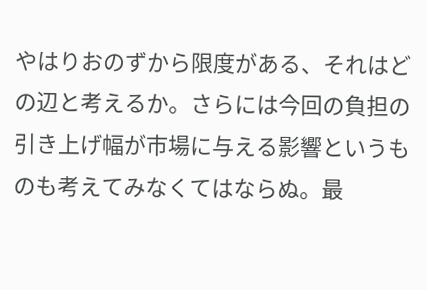やはりおのずから限度がある、それはどの辺と考えるか。さらには今回の負担の引き上げ幅が市場に与える影響というものも考えてみなくてはならぬ。最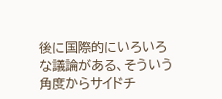後に国際的にいろいろな議論がある、そういう角度からサイドチ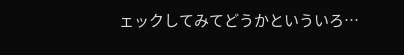ェックしてみてどうかといういろ…